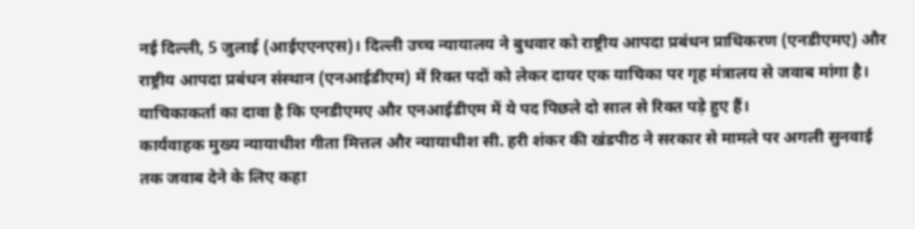नई दिल्ली, 5 जुलाई (आईएएनएस)। दिल्ली उच्च न्यायालय ने बुधवार को राष्ट्रीय आपदा प्रबंधन प्राधिकरण (एनडीएमए) और राष्ट्रीय आपदा प्रबंधन संस्थान (एनआईडीएम) में रिक्त पदों को लेकर दायर एक याचिका पर गृह मंत्रालय से जवाब मांगा है।
याचिकाकर्ता का दावा है कि एनडीएमए और एनआईडीएम में ये पद पिछले दो साल से रिक्त पड़े हुए हैं।
कार्यवाहक मुख्य न्यायाधीश गीता मित्तल और न्यायाधीश सी. हरी शंकर की खंडपीठ ने सरकार से मामले पर अगली सुनवाई तक जवाब देने के लिए कहा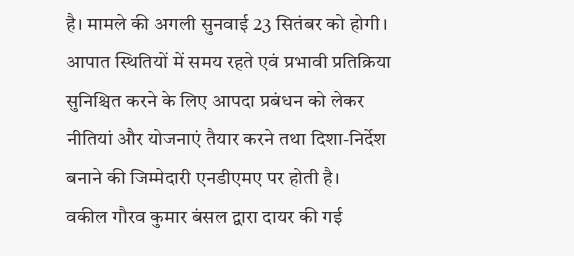है। मामले की अगली सुनवाई 23 सितंबर को होगी।
आपात स्थितियों में समय रहते एवं प्रभावी प्रतिक्रिया सुनिश्चित करने के लिए आपदा प्रबंधन को लेकर नीतियां और योजनाएं तैयार करने तथा दिशा-निर्देश बनाने की जिम्मेदारी एनडीएमए पर होती है।
वकील गौरव कुमार बंसल द्वारा दायर की गई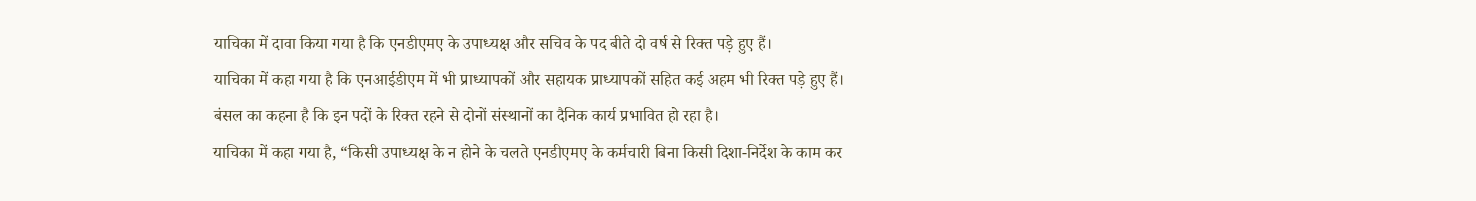याचिका में दावा किया गया है कि एनडीएमए के उपाध्यक्ष और सचिव के पद बीते दो वर्ष से रिक्त पड़े हुए हैं।
याचिका में कहा गया है कि एनआईडीएम में भी प्राध्यापकों और सहायक प्राध्यापकों सहित कई अहम भी रिक्त पड़े हुए हैं।
बंसल का कहना है कि इन पदों के रिक्त रहने से दोनों संस्थानों का दैनिक कार्य प्रभावित हो रहा है।
याचिका में कहा गया है, “किसी उपाध्यक्ष के न होने के चलते एनडीएमए के कर्मचारी बिना किसी दिशा-निर्देश के काम कर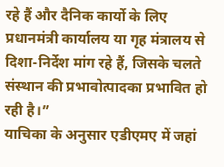रहे हैं और दैनिक कार्यो के लिए प्रधानमंत्री कार्यालय या गृह मंत्रालय से दिशा-निर्देश मांग रहे हैं, जिसके चलते संस्थान की प्रभावोत्पादका प्रभावित हो रही है।”
याचिका के अनुसार एडीएमए में जहां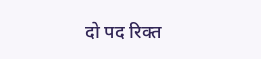दो पद रिक्त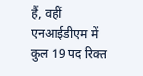हैं, वहीं एनआईडीएम में कुल 19 पद रिक्त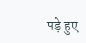पड़े हुए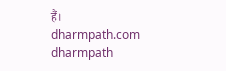हैं।
dharmpath.com dharmpath